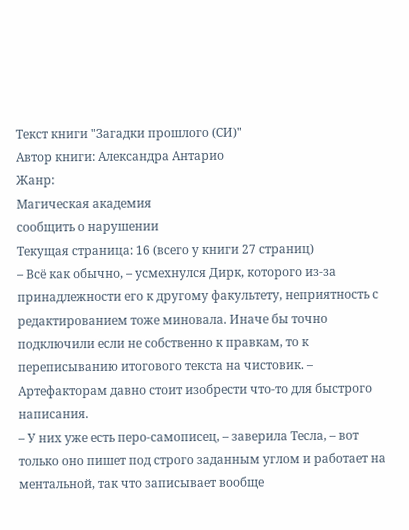Текст книги "Загадки прошлого (СИ)"
Автор книги: Александра Антарио
Жанр:
Магическая академия
сообщить о нарушении
Текущая страница: 16 (всего у книги 27 страниц)
– Всё как обычно, – усмехнулся Дирк, которого из-за принадлежности его к другому факультету, неприятность с редактированием тоже миновала. Иначе бы точно подключили если не собственно к правкам, то к переписыванию итогового текста на чистовик. – Артефакторам давно стоит изобрести что-то для быстрого написания.
– У них уже есть перо-самописец, – заверила Тесла, – вот только оно пишет под строго заданным углом и работает на ментальной, так что записывает вообще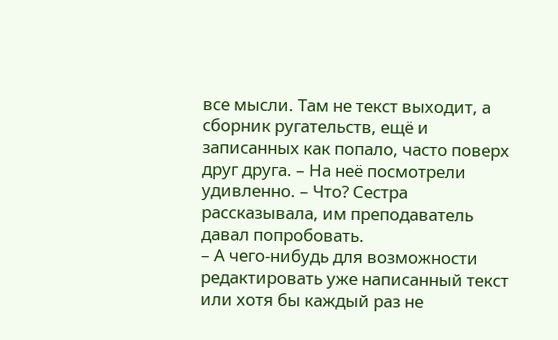все мысли. Там не текст выходит, а сборник ругательств, ещё и записанных как попало, часто поверх друг друга. – На неё посмотрели удивленно. – Что? Сестра рассказывала, им преподаватель давал попробовать.
– А чего-нибудь для возможности редактировать уже написанный текст или хотя бы каждый раз не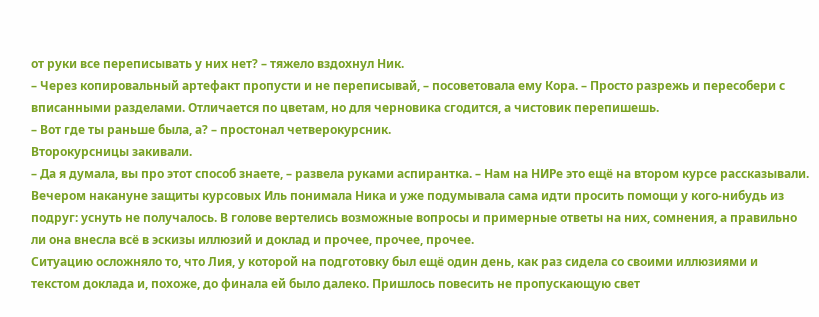от руки все переписывать у них нет? – тяжело вздохнул Ник.
– Через копировальный артефакт пропусти и не переписывай, – посоветовала ему Кора. – Просто разрежь и пересобери с вписанными разделами. Отличается по цветам, но для черновика сгодится, а чистовик перепишешь.
– Вот где ты раньше была, а? – простонал четверокурсник.
Второкурсницы закивали.
– Да я думала, вы про этот способ знаете, – развела руками аспирантка. – Нам на НИРе это ещё на втором курсе рассказывали.
Вечером накануне защиты курсовых Иль понимала Ника и уже подумывала сама идти просить помощи у кого-нибудь из подруг: уснуть не получалось. В голове вертелись возможные вопросы и примерные ответы на них, сомнения, а правильно ли она внесла всё в эскизы иллюзий и доклад и прочее, прочее, прочее.
Ситуацию осложняло то, что Лия, у которой на подготовку был ещё один день, как раз сидела со своими иллюзиями и текстом доклада и, похоже, до финала ей было далеко. Пришлось повесить не пропускающую свет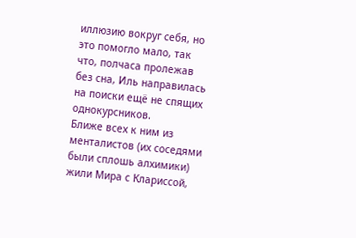иллюзию вокруг себя, но это помогло мало, так что, полчаса пролежав без сна, Иль направилась на поиски ещё не спящих однокурсников.
Ближе всех к ним из менталистов (их соседями были сплошь алхимики) жили Мира с Клариссой,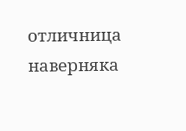отличница наверняка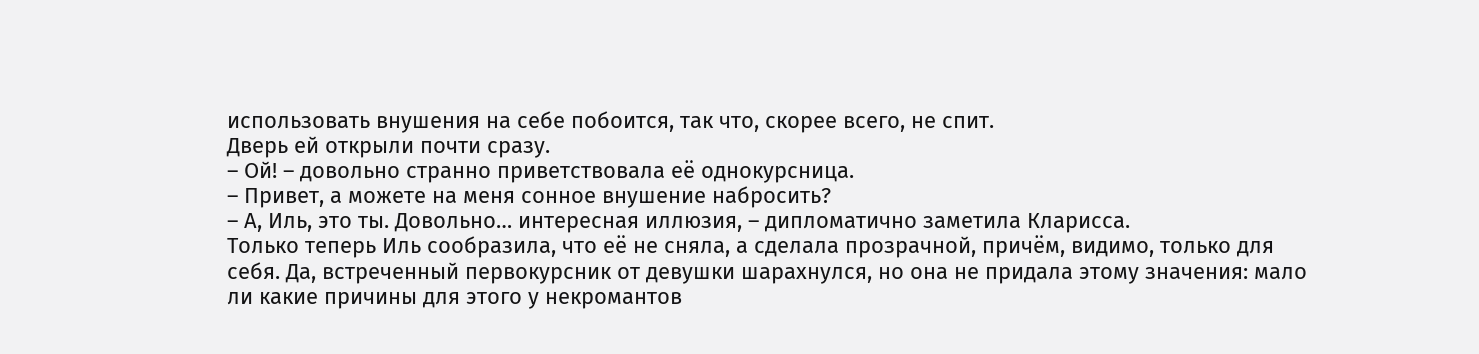использовать внушения на себе побоится, так что, скорее всего, не спит.
Дверь ей открыли почти сразу.
– Ой! – довольно странно приветствовала её однокурсница.
– Привет, а можете на меня сонное внушение набросить?
– А, Иль, это ты. Довольно… интересная иллюзия, – дипломатично заметила Кларисса.
Только теперь Иль сообразила, что её не сняла, а сделала прозрачной, причём, видимо, только для себя. Да, встреченный первокурсник от девушки шарахнулся, но она не придала этому значения: мало ли какие причины для этого у некромантов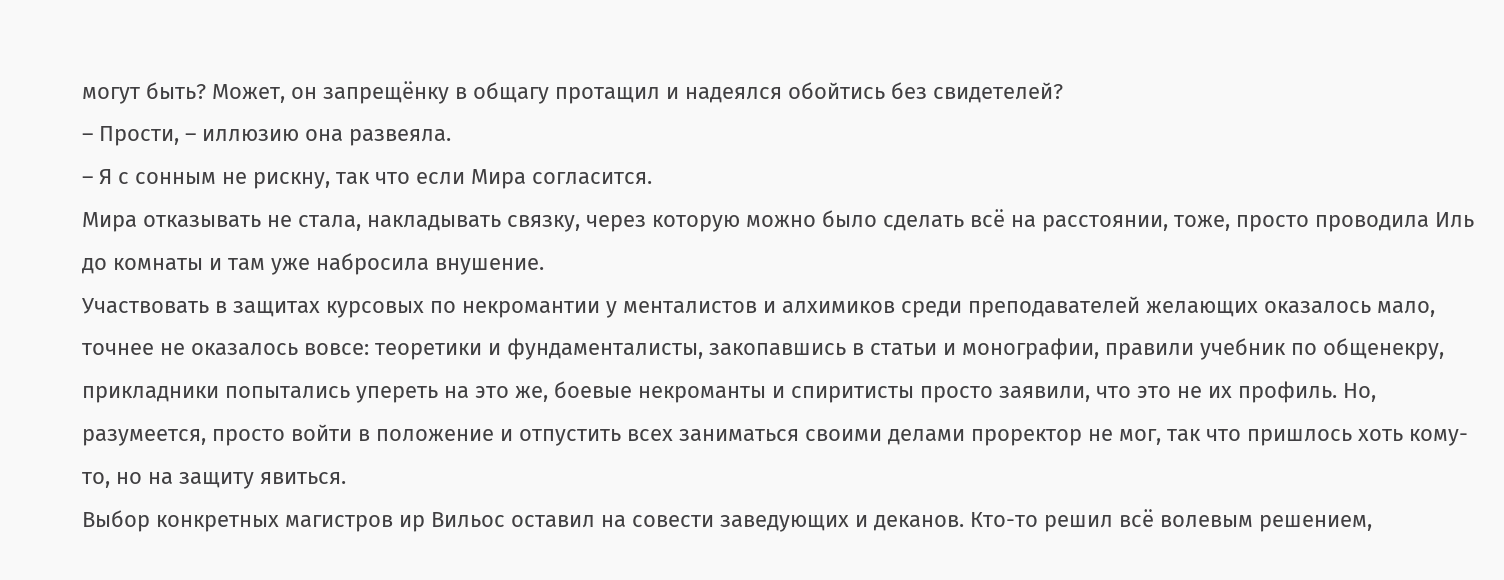могут быть? Может, он запрещёнку в общагу протащил и надеялся обойтись без свидетелей?
– Прости, – иллюзию она развеяла.
– Я с сонным не рискну, так что если Мира согласится.
Мира отказывать не стала, накладывать связку, через которую можно было сделать всё на расстоянии, тоже, просто проводила Иль до комнаты и там уже набросила внушение.
Участвовать в защитах курсовых по некромантии у менталистов и алхимиков среди преподавателей желающих оказалось мало, точнее не оказалось вовсе: теоретики и фундаменталисты, закопавшись в статьи и монографии, правили учебник по общенекру, прикладники попытались упереть на это же, боевые некроманты и спиритисты просто заявили, что это не их профиль. Но, разумеется, просто войти в положение и отпустить всех заниматься своими делами проректор не мог, так что пришлось хоть кому-то, но на защиту явиться.
Выбор конкретных магистров ир Вильос оставил на совести заведующих и деканов. Кто-то решил всё волевым решением,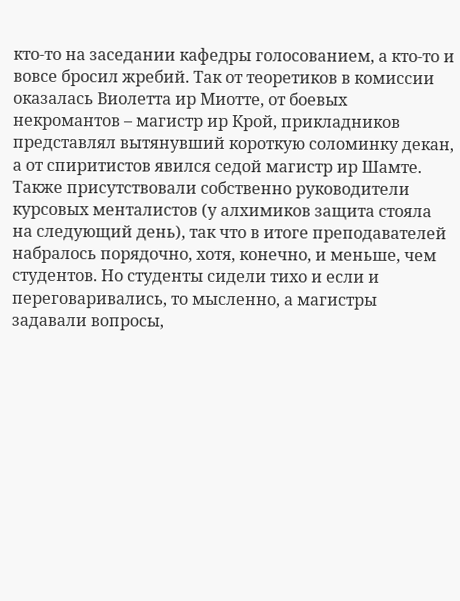кто-то на заседании кафедры голосованием, а кто-то и вовсе бросил жребий. Так от теоретиков в комиссии оказалась Виолетта ир Миотте, от боевых некромантов – магистр ир Крой, прикладников представлял вытянувший короткую соломинку декан, а от спиритистов явился седой магистр ир Шамте. Также присутствовали собственно руководители курсовых менталистов (у алхимиков защита стояла на следующий день), так что в итоге преподавателей набралось порядочно, хотя, конечно, и меньше, чем студентов. Но студенты сидели тихо и если и переговаривались, то мысленно, а магистры задавали вопросы,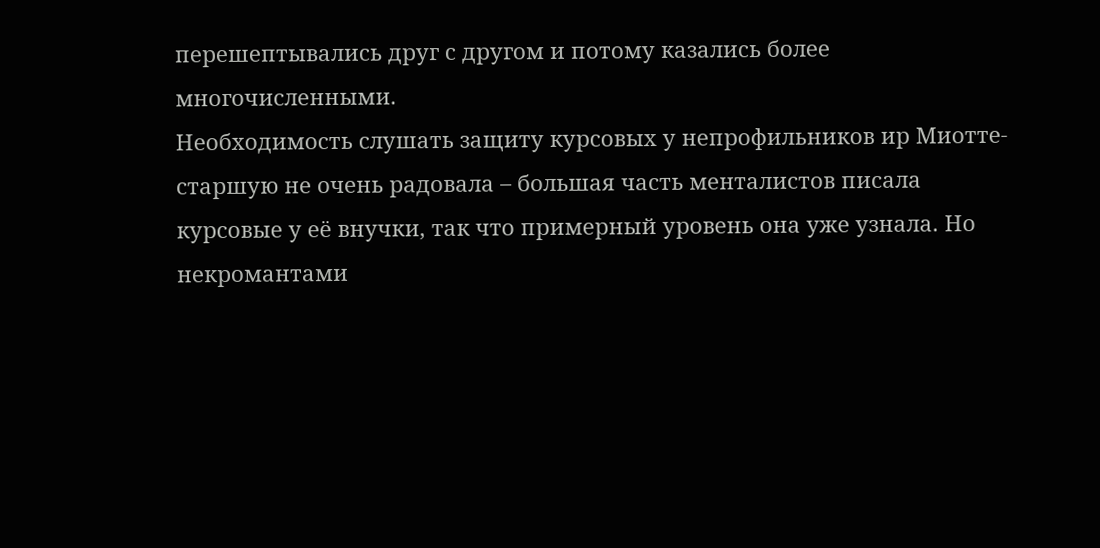перешептывались друг с другом и потому казались более многочисленными.
Необходимость слушать защиту курсовых у непрофильников ир Миотте-старшую не очень радовала – большая часть менталистов писала курсовые у её внучки, так что примерный уровень она уже узнала. Но некромантами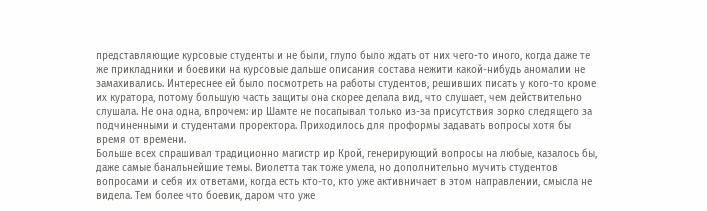представляющие курсовые студенты и не были, глупо было ждать от них чего-то иного, когда даже те же прикладники и боевики на курсовые дальше описания состава нежити какой-нибудь аномалии не замахивались. Интереснее ей было посмотреть на работы студентов, решивших писать у кого-то кроме их куратора, потому большую часть защиты она скорее делала вид, что слушает, чем действительно слушала. Не она одна, впрочем: ир Шамте не посапывал только из-за присутствия зорко следящего за подчиненными и студентами проректора. Приходилось для проформы задавать вопросы хотя бы время от времени.
Больше всех спрашивал традиционно магистр ир Крой, генерирующий вопросы на любые, казалось бы, даже самые банальнейшие темы. Виолетта так тоже умела, но дополнительно мучить студентов вопросами и себя их ответами, когда есть кто-то, кто уже активничает в этом направлении, смысла не видела. Тем более что боевик, даром что уже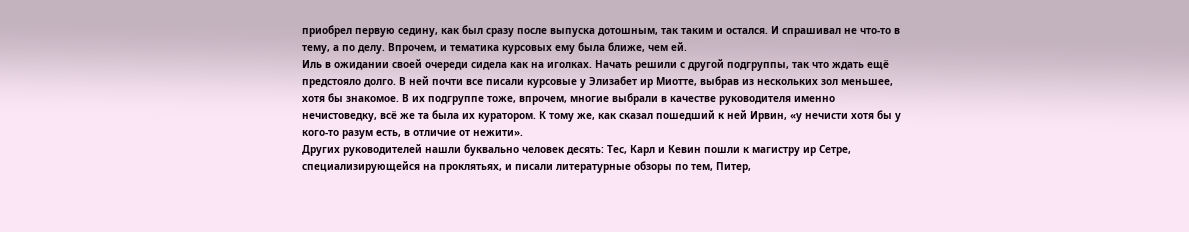приобрел первую седину, как был сразу после выпуска дотошным, так таким и остался. И спрашивал не что-то в тему, а по делу. Впрочем, и тематика курсовых ему была ближе, чем ей.
Иль в ожидании своей очереди сидела как на иголках. Начать решили с другой подгруппы, так что ждать ещё предстояло долго. В ней почти все писали курсовые у Элизабет ир Миотте, выбрав из нескольких зол меньшее, хотя бы знакомое. В их подгруппе тоже, впрочем, многие выбрали в качестве руководителя именно нечистоведку, всё же та была их куратором. К тому же, как сказал пошедший к ней Ирвин, «у нечисти хотя бы у кого-то разум есть, в отличие от нежити».
Других руководителей нашли буквально человек десять: Тес, Карл и Кевин пошли к магистру ир Сетре, специализирующейся на проклятьях, и писали литературные обзоры по тем, Питер,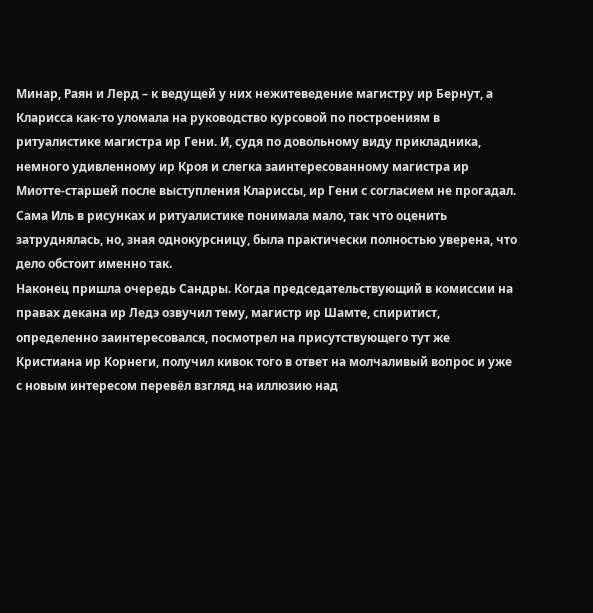Минар, Раян и Лерд – к ведущей у них нежитеведение магистру ир Бернут, а Кларисса как-то уломала на руководство курсовой по построениям в ритуалистике магистра ир Гени. И, судя по довольному виду прикладника, немного удивленному ир Кроя и слегка заинтересованному магистра ир Миотте-старшей после выступления Клариссы, ир Гени с согласием не прогадал. Сама Иль в рисунках и ритуалистике понимала мало, так что оценить затруднялась, но, зная однокурсницу, была практически полностью уверена, что дело обстоит именно так.
Наконец пришла очередь Сандры. Когда председательствующий в комиссии на правах декана ир Ледэ озвучил тему, магистр ир Шамте, спиритист, определенно заинтересовался, посмотрел на присутствующего тут же Кристиана ир Корнеги, получил кивок того в ответ на молчаливый вопрос и уже с новым интересом перевёл взгляд на иллюзию над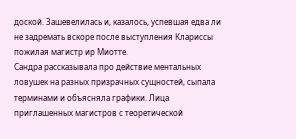доской. Зашевелилась и, казалось, успевшая едва ли не задремать вскоре после выступления Клариссы пожилая магистр ир Миотте.
Сандра рассказывала про действие ментальных ловушек на разных призрачных сущностей, сыпала терминами и объясняла графики. Лица приглашенных магистров с теоретической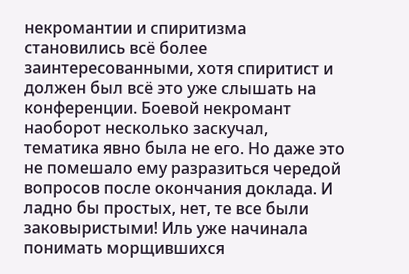некромантии и спиритизма становились всё более заинтересованными, хотя спиритист и должен был всё это уже слышать на конференции. Боевой некромант наоборот несколько заскучал, тематика явно была не его. Но даже это не помешало ему разразиться чередой вопросов после окончания доклада. И ладно бы простых, нет, те все были заковыристыми! Иль уже начинала понимать морщившихся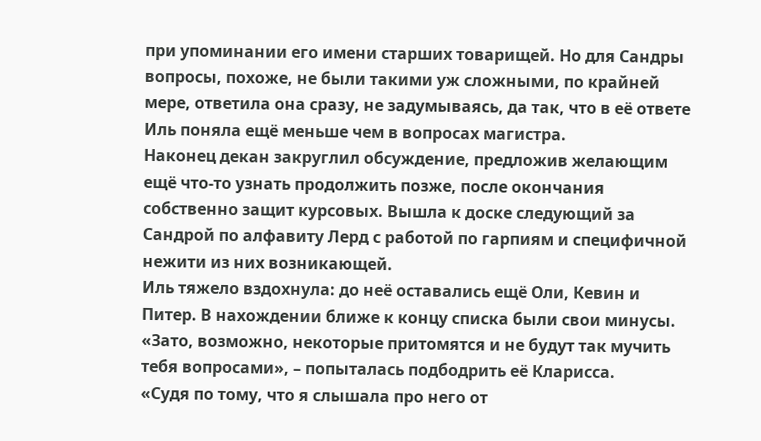при упоминании его имени старших товарищей. Но для Сандры вопросы, похоже, не были такими уж сложными, по крайней мере, ответила она сразу, не задумываясь, да так, что в её ответе Иль поняла ещё меньше чем в вопросах магистра.
Наконец декан закруглил обсуждение, предложив желающим ещё что-то узнать продолжить позже, после окончания собственно защит курсовых. Вышла к доске следующий за Сандрой по алфавиту Лерд с работой по гарпиям и специфичной нежити из них возникающей.
Иль тяжело вздохнула: до неё оставались ещё Оли, Кевин и Питер. В нахождении ближе к концу списка были свои минусы.
«Зато, возможно, некоторые притомятся и не будут так мучить тебя вопросами», – попыталась подбодрить её Кларисса.
«Судя по тому, что я слышала про него от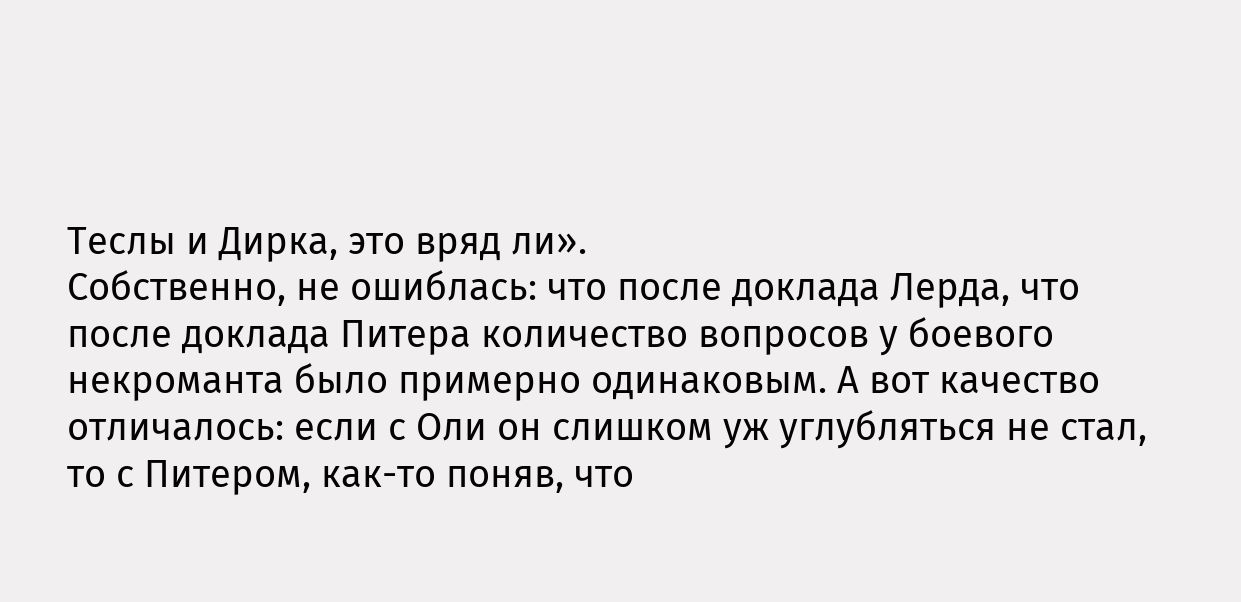Теслы и Дирка, это вряд ли».
Собственно, не ошиблась: что после доклада Лерда, что после доклада Питера количество вопросов у боевого некроманта было примерно одинаковым. А вот качество отличалось: если с Оли он слишком уж углубляться не стал, то с Питером, как-то поняв, что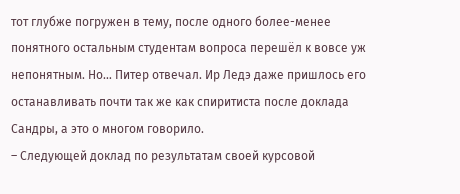тот глубже погружен в тему, после одного более-менее понятного остальным студентам вопроса перешёл к вовсе уж непонятным. Но… Питер отвечал. Ир Ледэ даже пришлось его останавливать почти так же как спиритиста после доклада Сандры, а это о многом говорило.
– Следующей доклад по результатам своей курсовой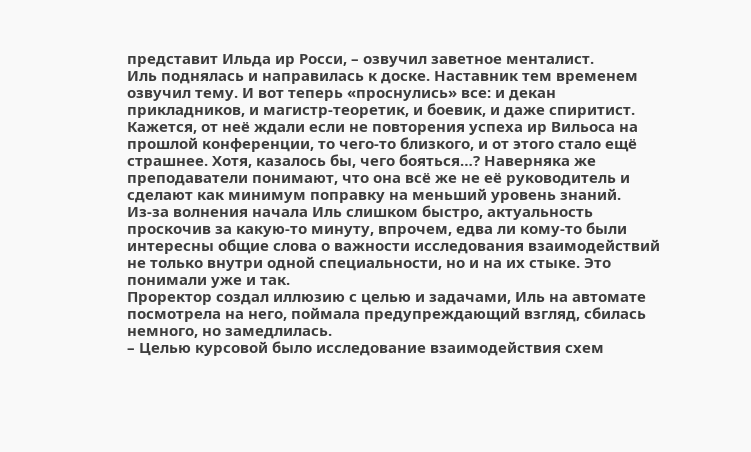представит Ильда ир Росси, – озвучил заветное менталист.
Иль поднялась и направилась к доске. Наставник тем временем озвучил тему. И вот теперь «проснулись» все: и декан прикладников, и магистр-теоретик, и боевик, и даже спиритист. Кажется, от неё ждали если не повторения успеха ир Вильоса на прошлой конференции, то чего-то близкого, и от этого стало ещё страшнее. Хотя, казалось бы, чего бояться…? Наверняка же преподаватели понимают, что она всё же не её руководитель и сделают как минимум поправку на меньший уровень знаний.
Из-за волнения начала Иль слишком быстро, актуальность проскочив за какую-то минуту, впрочем, едва ли кому-то были интересны общие слова о важности исследования взаимодействий не только внутри одной специальности, но и на их стыке. Это понимали уже и так.
Проректор создал иллюзию с целью и задачами, Иль на автомате посмотрела на него, поймала предупреждающий взгляд, сбилась немного, но замедлилась.
– Целью курсовой было исследование взаимодействия схем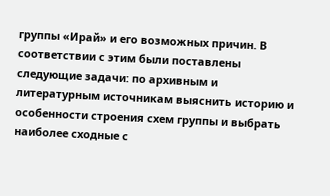группы «Ирай» и его возможных причин. В соответствии с этим были поставлены следующие задачи: по архивным и литературным источникам выяснить историю и особенности строения схем группы и выбрать наиболее сходные с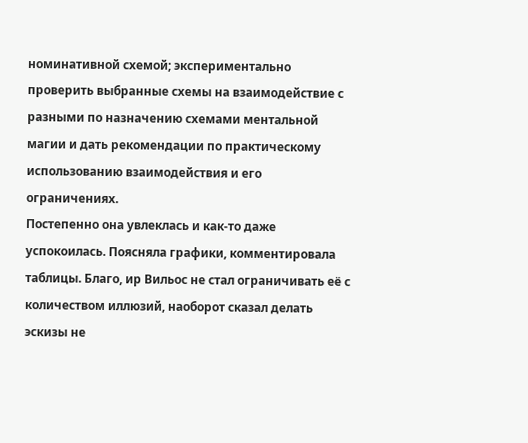номинативной схемой; экспериментально проверить выбранные схемы на взаимодействие с разными по назначению схемами ментальной магии и дать рекомендации по практическому использованию взаимодействия и его ограничениях.
Постепенно она увлеклась и как-то даже успокоилась. Поясняла графики, комментировала таблицы. Благо, ир Вильос не стал ограничивать её с количеством иллюзий, наоборот сказал делать эскизы не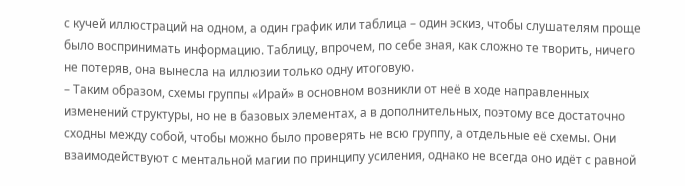с кучей иллюстраций на одном, а один график или таблица – один эскиз, чтобы слушателям проще было воспринимать информацию. Таблицу, впрочем, по себе зная, как сложно те творить, ничего не потеряв, она вынесла на иллюзии только одну итоговую.
– Таким образом, схемы группы «Ирай» в основном возникли от неё в ходе направленных изменений структуры, но не в базовых элементах, а в дополнительных, поэтому все достаточно сходны между собой, чтобы можно было проверять не всю группу, а отдельные её схемы. Они взаимодействуют с ментальной магии по принципу усиления, однако не всегда оно идёт с равной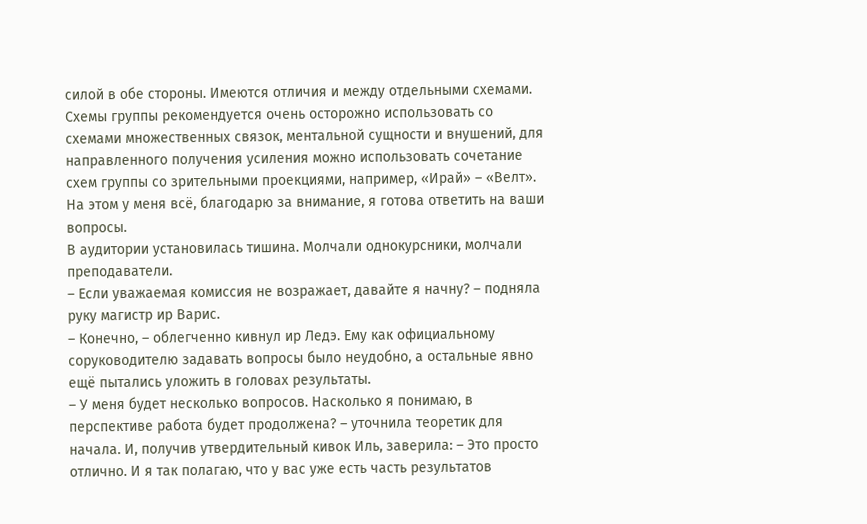силой в обе стороны. Имеются отличия и между отдельными схемами. Схемы группы рекомендуется очень осторожно использовать со схемами множественных связок, ментальной сущности и внушений, для направленного получения усиления можно использовать сочетание схем группы со зрительными проекциями, например, «Ирай» – «Велт». На этом у меня всё, благодарю за внимание, я готова ответить на ваши вопросы.
В аудитории установилась тишина. Молчали однокурсники, молчали преподаватели.
– Если уважаемая комиссия не возражает, давайте я начну? – подняла руку магистр ир Варис.
– Конечно, – облегченно кивнул ир Ледэ. Ему как официальному соруководителю задавать вопросы было неудобно, а остальные явно ещё пытались уложить в головах результаты.
– У меня будет несколько вопросов. Насколько я понимаю, в перспективе работа будет продолжена? – уточнила теоретик для начала. И, получив утвердительный кивок Иль, заверила: – Это просто отлично. И я так полагаю, что у вас уже есть часть результатов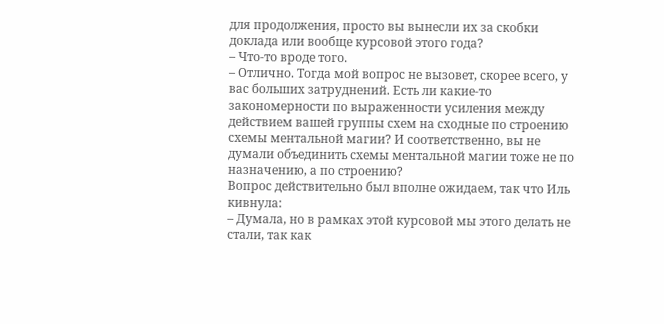для продолжения, просто вы вынесли их за скобки доклада или вообще курсовой этого года?
– Что-то вроде того.
– Отлично. Тогда мой вопрос не вызовет, скорее всего, у вас больших затруднений. Есть ли какие-то закономерности по выраженности усиления между действием вашей группы схем на сходные по строению схемы ментальной магии? И соответственно, вы не думали объединить схемы ментальной магии тоже не по назначению, а по строению?
Вопрос действительно был вполне ожидаем, так что Иль кивнула:
– Думала, но в рамках этой курсовой мы этого делать не стали, так как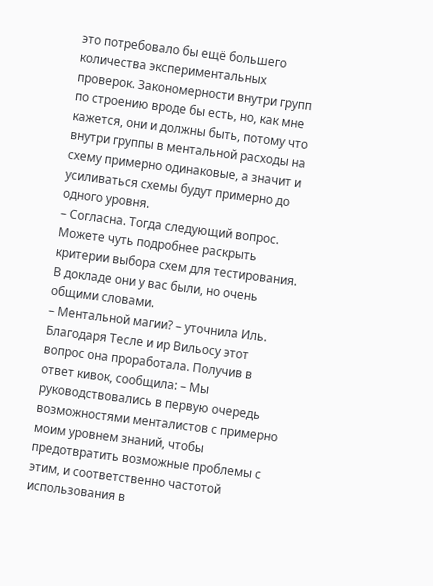это потребовало бы ещё большего количества экспериментальных проверок. Закономерности внутри групп по строению вроде бы есть, но, как мне кажется, они и должны быть, потому что внутри группы в ментальной расходы на схему примерно одинаковые, а значит и усиливаться схемы будут примерно до одного уровня.
– Согласна. Тогда следующий вопрос. Можете чуть подробнее раскрыть критерии выбора схем для тестирования. В докладе они у вас были, но очень общими словами.
– Ментальной магии? – уточнила Иль. Благодаря Тесле и ир Вильосу этот вопрос она проработала. Получив в ответ кивок, сообщила: – Мы руководствовались в первую очередь возможностями менталистов с примерно моим уровнем знаний, чтобы предотвратить возможные проблемы с этим, и соответственно частотой использования в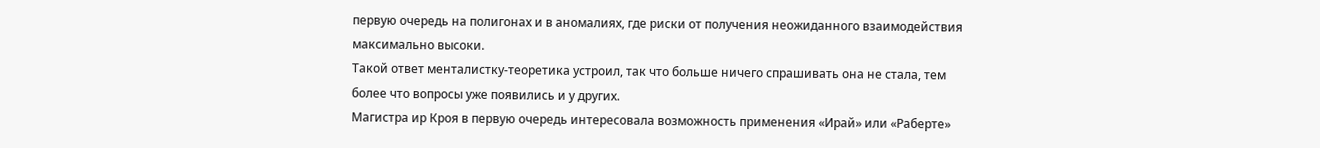первую очередь на полигонах и в аномалиях, где риски от получения неожиданного взаимодействия максимально высоки.
Такой ответ менталистку-теоретика устроил, так что больше ничего спрашивать она не стала, тем более что вопросы уже появились и у других.
Магистра ир Кроя в первую очередь интересовала возможность применения «Ирай» или «Раберте»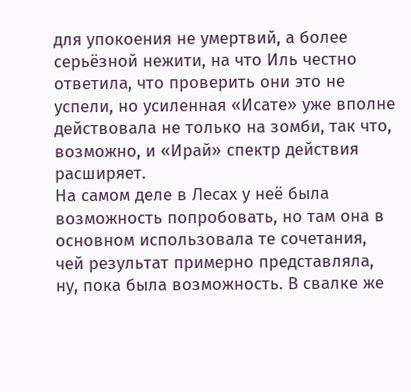для упокоения не умертвий, а более серьёзной нежити, на что Иль честно ответила, что проверить они это не успели, но усиленная «Исате» уже вполне действовала не только на зомби, так что, возможно, и «Ирай» спектр действия расширяет.
На самом деле в Лесах у неё была возможность попробовать, но там она в основном использовала те сочетания, чей результат примерно представляла, ну, пока была возможность. В свалке же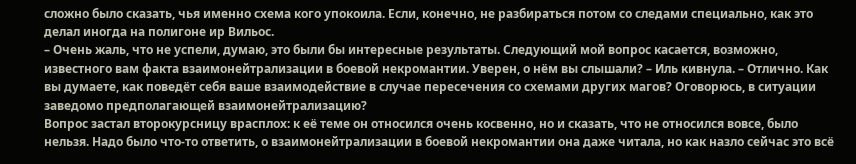сложно было сказать, чья именно схема кого упокоила. Если, конечно, не разбираться потом со следами специально, как это делал иногда на полигоне ир Вильос.
– Очень жаль, что не успели, думаю, это были бы интересные результаты. Следующий мой вопрос касается, возможно, известного вам факта взаимонейтрализации в боевой некромантии. Уверен, о нём вы слышали? – Иль кивнула. – Отлично. Как вы думаете, как поведёт себя ваше взаимодействие в случае пересечения со схемами других магов? Оговорюсь, в ситуации заведомо предполагающей взаимонейтрализацию?
Вопрос застал второкурсницу врасплох: к её теме он относился очень косвенно, но и сказать, что не относился вовсе, было нельзя. Надо было что-то ответить, о взаимонейтрализации в боевой некромантии она даже читала, но как назло сейчас это всё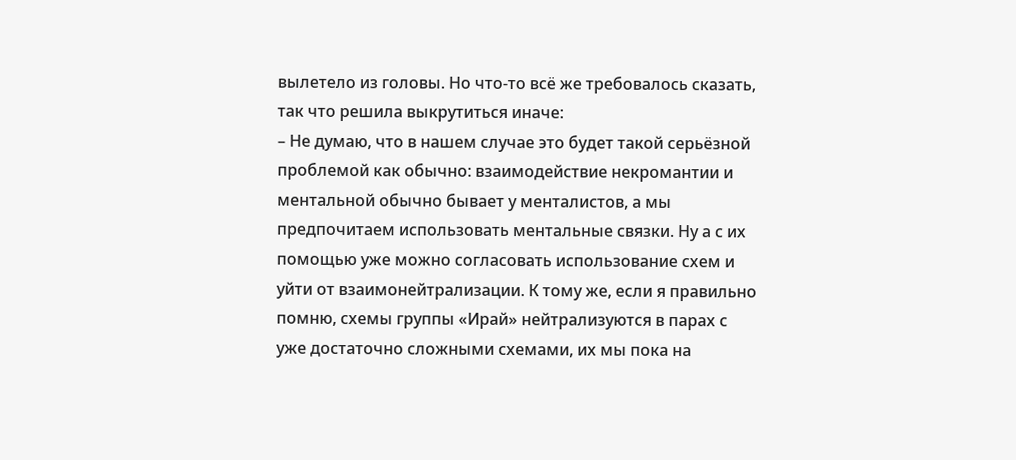вылетело из головы. Но что-то всё же требовалось сказать, так что решила выкрутиться иначе:
– Не думаю, что в нашем случае это будет такой серьёзной проблемой как обычно: взаимодействие некромантии и ментальной обычно бывает у менталистов, а мы предпочитаем использовать ментальные связки. Ну а с их помощью уже можно согласовать использование схем и уйти от взаимонейтрализации. К тому же, если я правильно помню, схемы группы «Ирай» нейтрализуются в парах с уже достаточно сложными схемами, их мы пока на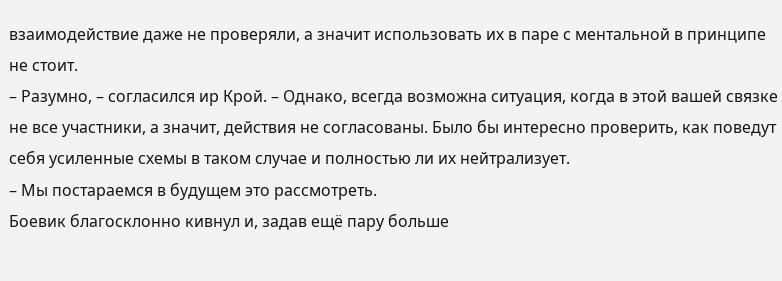взаимодействие даже не проверяли, а значит использовать их в паре с ментальной в принципе не стоит.
– Разумно, – согласился ир Крой. – Однако, всегда возможна ситуация, когда в этой вашей связке не все участники, а значит, действия не согласованы. Было бы интересно проверить, как поведут себя усиленные схемы в таком случае и полностью ли их нейтрализует.
– Мы постараемся в будущем это рассмотреть.
Боевик благосклонно кивнул и, задав ещё пару больше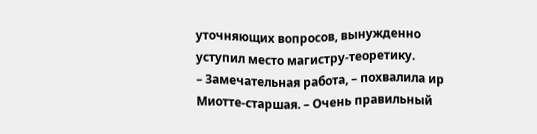уточняющих вопросов, вынужденно уступил место магистру-теоретику.
– Замечательная работа, – похвалила ир Миотте-старшая. – Очень правильный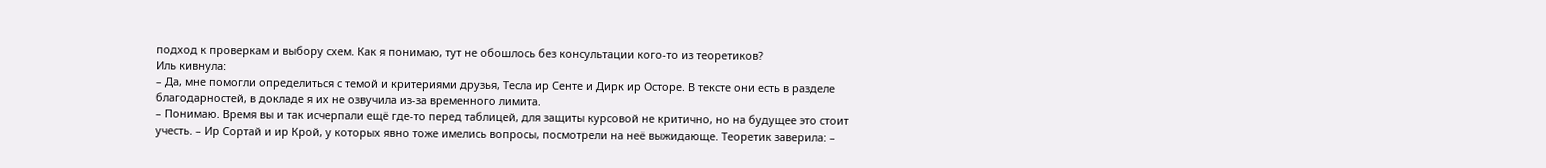подход к проверкам и выбору схем. Как я понимаю, тут не обошлось без консультации кого-то из теоретиков?
Иль кивнула:
– Да, мне помогли определиться с темой и критериями друзья, Тесла ир Сенте и Дирк ир Осторе. В тексте они есть в разделе благодарностей, в докладе я их не озвучила из-за временного лимита.
– Понимаю. Время вы и так исчерпали ещё где-то перед таблицей, для защиты курсовой не критично, но на будущее это стоит учесть. – Ир Сортай и ир Крой, у которых явно тоже имелись вопросы, посмотрели на неё выжидающе. Теоретик заверила: –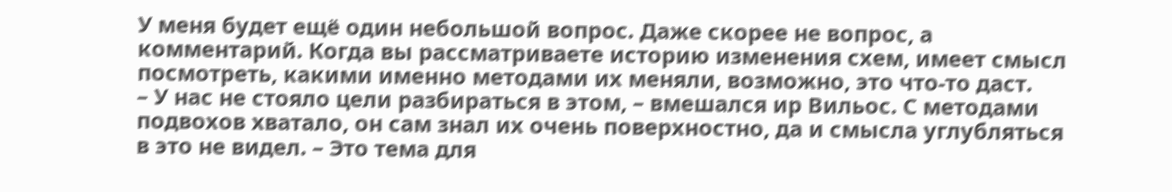У меня будет ещё один небольшой вопрос. Даже скорее не вопрос, а комментарий. Когда вы рассматриваете историю изменения схем, имеет смысл посмотреть, какими именно методами их меняли, возможно, это что-то даст.
– У нас не стояло цели разбираться в этом, – вмешался ир Вильос. С методами подвохов хватало, он сам знал их очень поверхностно, да и смысла углубляться в это не видел. – Это тема для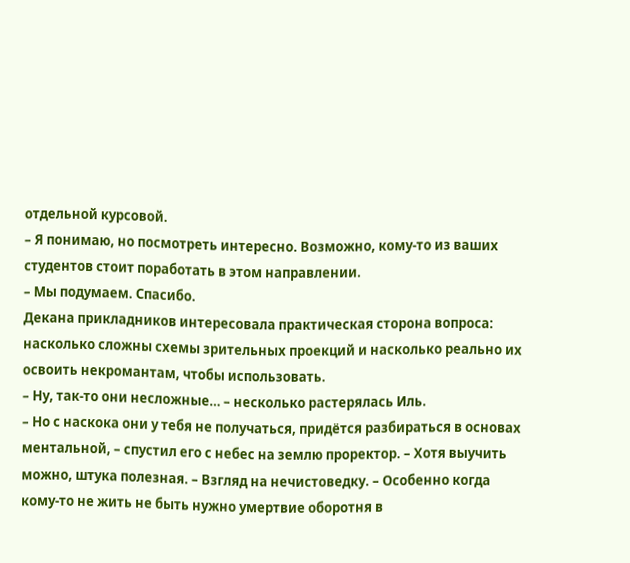отдельной курсовой.
– Я понимаю, но посмотреть интересно. Возможно, кому-то из ваших студентов стоит поработать в этом направлении.
– Мы подумаем. Спасибо.
Декана прикладников интересовала практическая сторона вопроса: насколько сложны схемы зрительных проекций и насколько реально их освоить некромантам, чтобы использовать.
– Ну, так-то они несложные… – несколько растерялась Иль.
– Но с наскока они у тебя не получаться, придётся разбираться в основах ментальной, – спустил его с небес на землю проректор. – Хотя выучить можно, штука полезная. – Взгляд на нечистоведку. – Особенно когда кому-то не жить не быть нужно умертвие оборотня в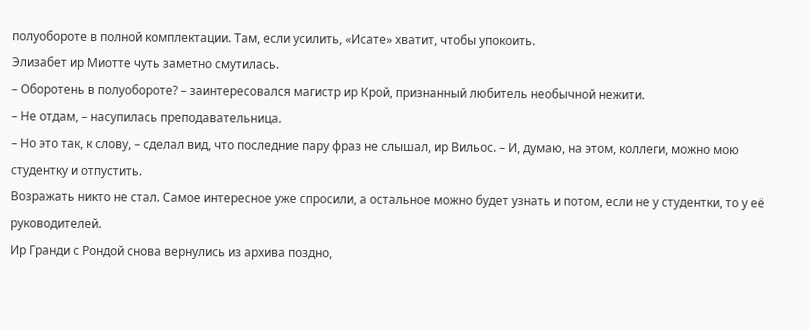полуобороте в полной комплектации. Там, если усилить, «Исате» хватит, чтобы упокоить.
Элизабет ир Миотте чуть заметно смутилась.
– Оборотень в полуобороте? – заинтересовался магистр ир Крой, признанный любитель необычной нежити.
– Не отдам, – насупилась преподавательница.
– Но это так, к слову, – сделал вид, что последние пару фраз не слышал, ир Вильос. – И, думаю, на этом, коллеги, можно мою студентку и отпустить.
Возражать никто не стал. Самое интересное уже спросили, а остальное можно будет узнать и потом, если не у студентки, то у её руководителей.
Ир Гранди с Рондой снова вернулись из архива поздно,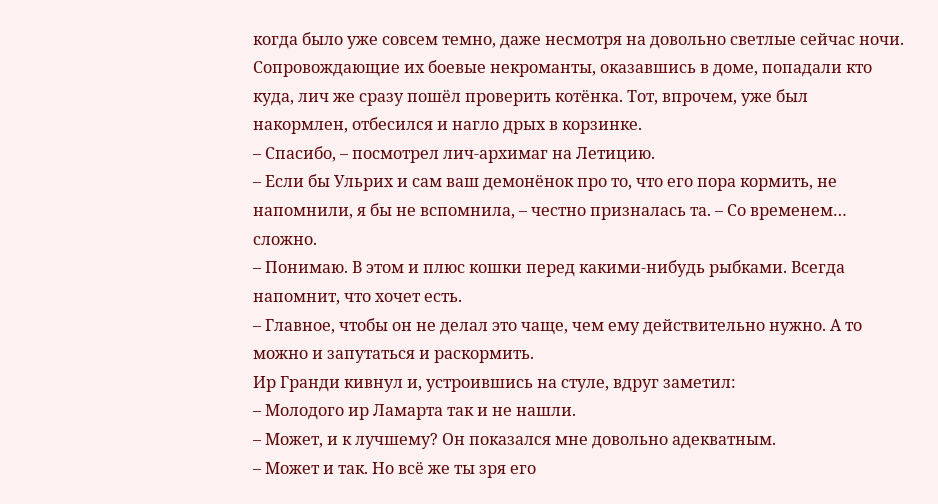когда было уже совсем темно, даже несмотря на довольно светлые сейчас ночи. Сопровождающие их боевые некроманты, оказавшись в доме, попадали кто куда, лич же сразу пошёл проверить котёнка. Тот, впрочем, уже был накормлен, отбесился и нагло дрых в корзинке.
– Спасибо, – посмотрел лич-архимаг на Летицию.
– Если бы Ульрих и сам ваш демонёнок про то, что его пора кормить, не напомнили, я бы не вспомнила, – честно призналась та. – Со временем… сложно.
– Понимаю. В этом и плюс кошки перед какими-нибудь рыбками. Всегда напомнит, что хочет есть.
– Главное, чтобы он не делал это чаще, чем ему действительно нужно. А то можно и запутаться и раскормить.
Ир Гранди кивнул и, устроившись на стуле, вдруг заметил:
– Молодого ир Ламарта так и не нашли.
– Может, и к лучшему? Он показался мне довольно адекватным.
– Может и так. Но всё же ты зря его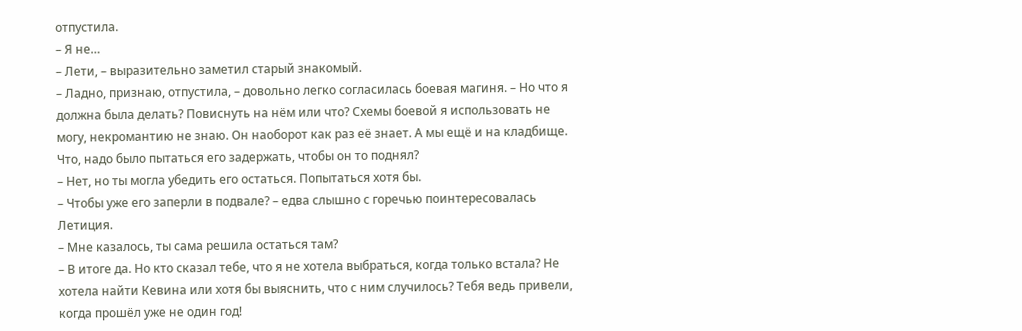отпустила.
– Я не…
– Лети, – выразительно заметил старый знакомый.
– Ладно, признаю, отпустила, – довольно легко согласилась боевая магиня. – Но что я должна была делать? Повиснуть на нём или что? Схемы боевой я использовать не могу, некромантию не знаю. Он наоборот как раз её знает. А мы ещё и на кладбище. Что, надо было пытаться его задержать, чтобы он то поднял?
– Нет, но ты могла убедить его остаться. Попытаться хотя бы.
– Чтобы уже его заперли в подвале? – едва слышно с горечью поинтересовалась Летиция.
– Мне казалось, ты сама решила остаться там?
– В итоге да. Но кто сказал тебе, что я не хотела выбраться, когда только встала? Не хотела найти Кевина или хотя бы выяснить, что с ним случилось? Тебя ведь привели, когда прошёл уже не один год!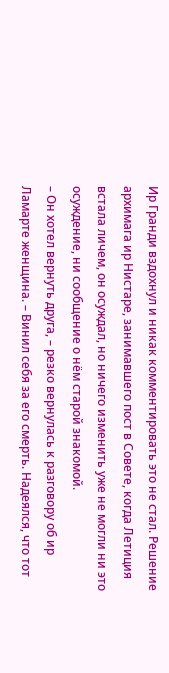Ир Гранди вздохнул и никак комментировать это не стал. Решение архимага ир Нистаре, занимавшего пост в Совете, когда Летиция встала личем, он осуждал, но ничего изменить уже не могли ни это осуждение, ни сообщение о нём старой знакомой.
– Он хотел вернуть друга, – резко вернулась к разговору об ир Ламарте женщина. – Винил себя за его смерть. Надеялся, что тот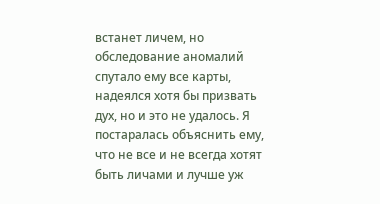встанет личем, но обследование аномалий спутало ему все карты, надеялся хотя бы призвать дух, но и это не удалось. Я постаралась объяснить ему, что не все и не всегда хотят быть личами и лучше уж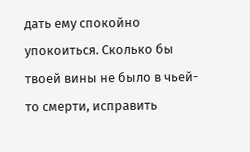дать ему спокойно упокоиться. Сколько бы твоей вины не было в чьей-то смерти, исправить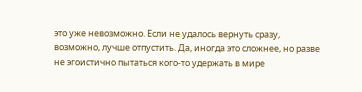это уже невозможно. Если не удалось вернуть сразу, возможно, лучше отпустить. Да, иногда это сложнее, но разве не эгоистично пытаться кого-то удержать в мире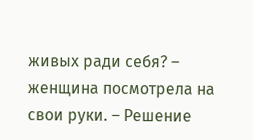живых ради себя? – женщина посмотрела на свои руки. – Решение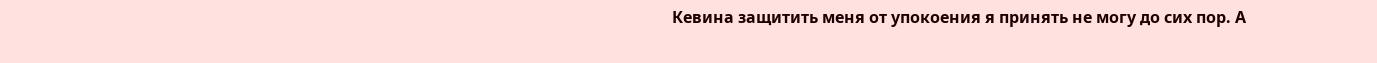Кевина защитить меня от упокоения я принять не могу до сих пор. А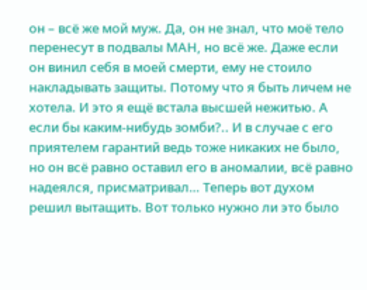он – всё же мой муж. Да, он не знал, что моё тело перенесут в подвалы МАН, но всё же. Даже если он винил себя в моей смерти, ему не стоило накладывать защиты. Потому что я быть личем не хотела. И это я ещё встала высшей нежитью. А если бы каким-нибудь зомби?.. И в случае с его приятелем гарантий ведь тоже никаких не было, но он всё равно оставил его в аномалии, всё равно надеялся, присматривал… Теперь вот духом решил вытащить. Вот только нужно ли это было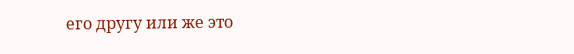его другу или же это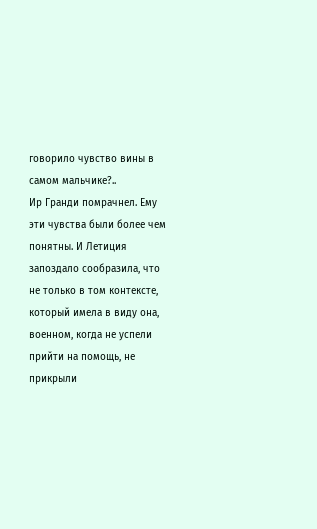говорило чувство вины в самом мальчике?..
Ир Гранди помрачнел. Ему эти чувства были более чем понятны. И Летиция запоздало сообразила, что не только в том контексте, который имела в виду она, военном, когда не успели прийти на помощь, не прикрыли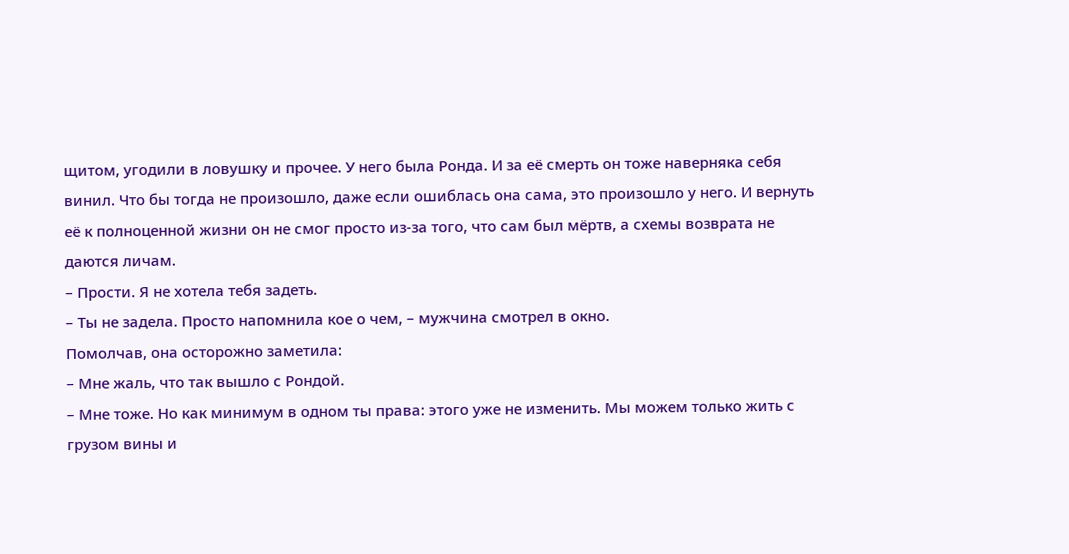щитом, угодили в ловушку и прочее. У него была Ронда. И за её смерть он тоже наверняка себя винил. Что бы тогда не произошло, даже если ошиблась она сама, это произошло у него. И вернуть её к полноценной жизни он не смог просто из-за того, что сам был мёртв, а схемы возврата не даются личам.
– Прости. Я не хотела тебя задеть.
– Ты не задела. Просто напомнила кое о чем, – мужчина смотрел в окно.
Помолчав, она осторожно заметила:
– Мне жаль, что так вышло с Рондой.
– Мне тоже. Но как минимум в одном ты права: этого уже не изменить. Мы можем только жить с грузом вины и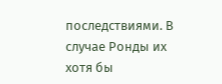последствиями. В случае Ронды их хотя бы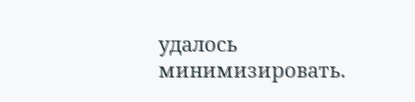удалось минимизировать.